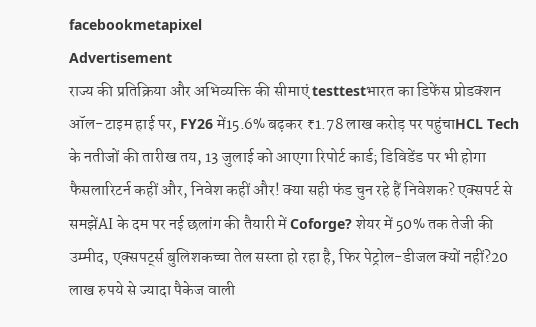facebookmetapixel
Advertisement
राज्य की प्रतिक्रिया और अभिव्यक्ति की सीमाएं testtestभारत का डिफेंस प्रोडक्शन ऑल-टाइम हाई पर, FY26 में15.6% बढ़कर ₹1.78 लाख करोड़ पर पहुंचाHCL Tech के नतीजों की तारीख तय, 13 जुलाई को आएगा रिपोर्ट कार्ड; डिविडेंड पर भी होगा फैसलारिटर्न कहीं और, निवेश कहीं और! क्या सही फंड चुन रहे हैं निवेशक? एक्सपर्ट से समझेंAI के दम पर नई छलांग की तैयारी में Coforge? शेयर में 50% तक तेजी की उम्मीद, एक्सपर्ट्स बुलिशकच्चा तेल सस्ता हो रहा है, फिर पेट्रोल-डीजल क्यों नहीं?20 लाख रुपये से ज्यादा पैकेज वाली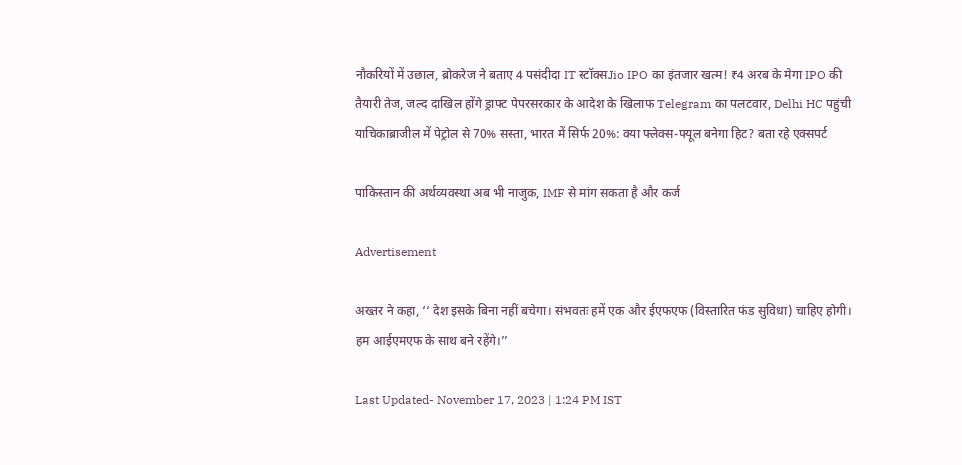नौकरियों में उछाल, ब्रोकरेज ने बताए 4 पसंदीदा IT स्टॉक्सJio IPO का इंतजार खत्म! ₹4 अरब के मेगा IPO की तैयारी तेज, जल्द दाखिल होंगे ड्राफ्ट पेपरसरकार के आदेश के खिलाफ Telegram का पलटवार, Delhi HC पहुंची याचिकाब्राजील में पेट्रोल से 70% सस्ता, भारत में सिर्फ 20%: क्या फ्लेक्स-फ्यूल बनेगा हिट? बता रहे एक्सपर्ट

पाकिस्तान की अर्थव्यवस्था अब भी नाजुक, IMF से मांग सकता है और कर्ज

Advertisement

अख्तर ने कहा, ‘‘ देश इसके बिना नहीं बचेगा। संभवतः हमें एक और ईएफएफ (विस्तारित फंड सुविधा) चाहिए होगी। हम आईएमएफ के साथ बने रहेंगे।’’

Last Updated- November 17, 2023 | 1:24 PM IST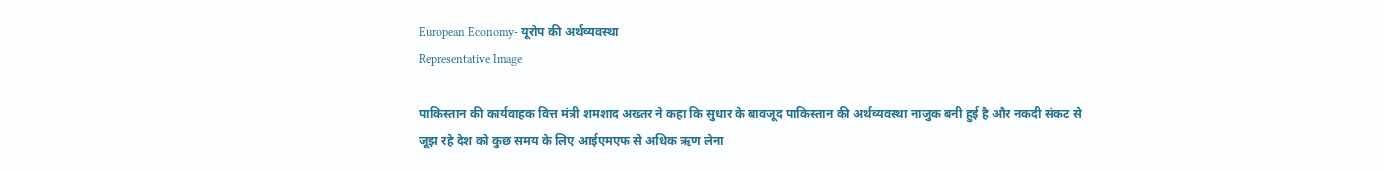European Economy- यूरोप की अर्थव्यवस्था
Representative Image

पाकिस्तान की कार्यवाहक वित्त मंत्री शमशाद अख्तर ने कहा कि सुधार के बावजूद पाकिस्तान की अर्थव्यवस्था नाजुक बनी हुई है और नकदी संकट से जूझ रहे देश को कुछ समय के लिए आईएमएफ से अधिक ऋण लेना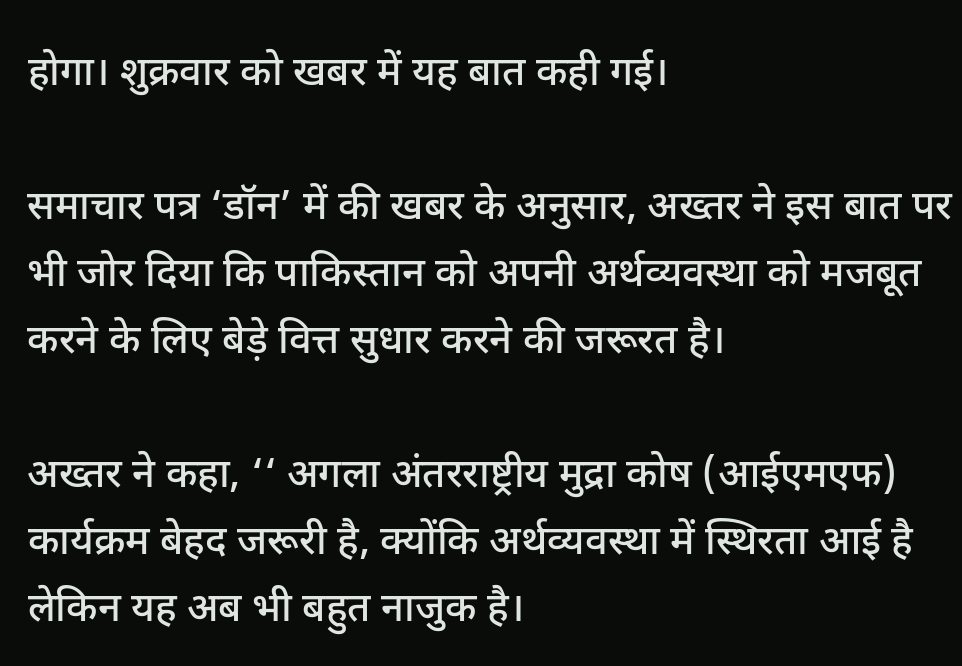होगा। शुक्रवार को खबर में यह बात कही गई।

समाचार पत्र ‘डॉन’ में की खबर के अनुसार, अख्तर ने इस बात पर भी जोर दिया कि पाकिस्तान को अपनी अर्थव्यवस्था को मजबूत करने के लिए बेड़े वित्त सुधार करने की जरूरत है।

अख्तर ने कहा, ‘‘ अगला अंतरराष्ट्रीय मुद्रा कोष (आईएमएफ) कार्यक्रम बेहद जरूरी है, क्योंकि अर्थव्यवस्था में स्थिरता आई है लेकिन यह अब भी बहुत नाजुक है।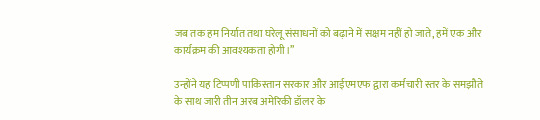जब तक हम निर्यात तथा घरेलू संसाधनों को बढ़ाने में सक्षम नहीं हो जाते, हमें एक और कार्यक्रम की आवश्यकता होगी।’’

उन्होंने यह टिप्पणी पाकिस्तान सरकार और आईएमएफ द्वारा कर्मचारी स्तर के समझौते के साथ जारी तीन अरब अमेरिकी डॉलर के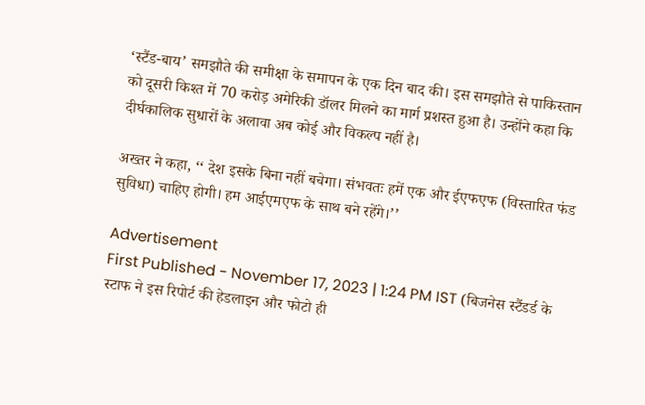‘स्टैंड-बाय’ समझौते की समीक्षा के समापन के एक दिन बाद की। इस समझौते से पाकिस्तान को दूसरी किश्त में 70 करोड़ अमेरिकी डॉलर मिलने का मार्ग प्रशस्त हुआ है। उन्होंने कहा कि दीर्घकालिक सुधारों के अलावा अब कोई और विकल्प नहीं है।

अख्तर ने कहा, ‘‘ देश इसके बिना नहीं बचेगा। संभवतः हमें एक और ईएफएफ (विस्तारित फंड सुविधा) चाहिए होगी। हम आईएमएफ के साथ बने रहेंगे।’’

Advertisement
First Published - November 17, 2023 | 1:24 PM IST (बिजनेस स्टैंडर्ड के स्टाफ ने इस रिपोर्ट की हेडलाइन और फोटो ही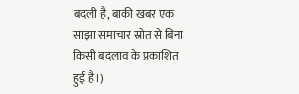बदली है, बाकी खबर एक साझा समाचार स्रोत से बिना किसी बदलाव के प्रकाशित हुई है।)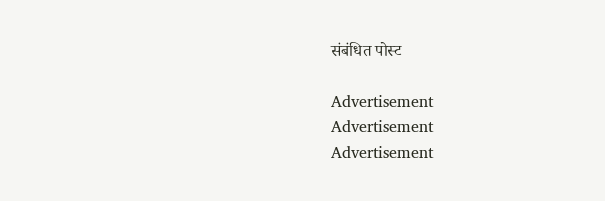संबंधित पोस्ट

Advertisement
Advertisement
Advertisement